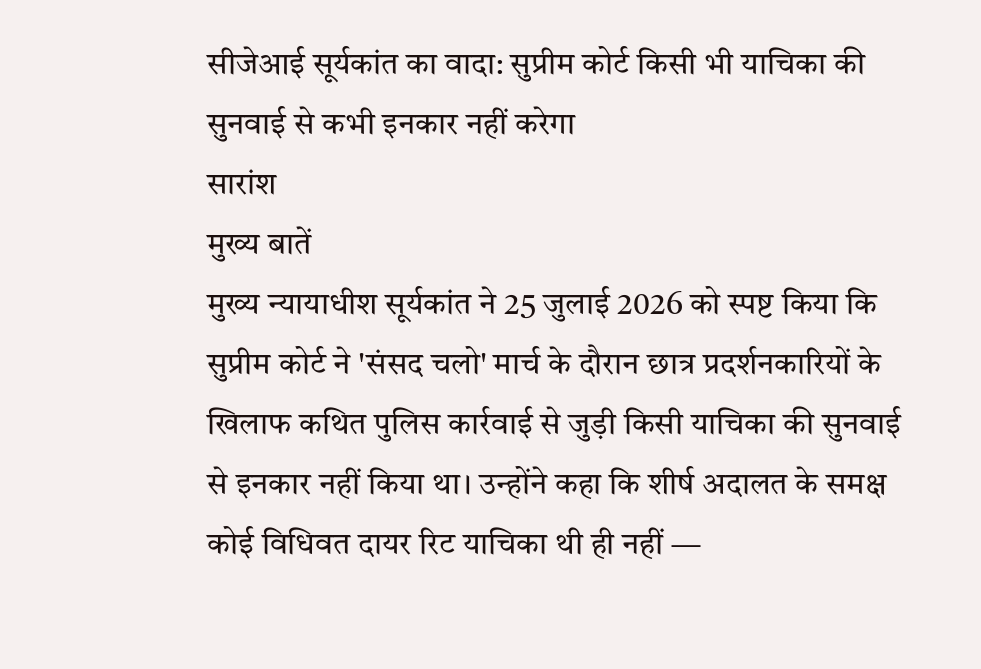सीजेआई सूर्यकांत का वादा: सुप्रीम कोर्ट किसी भी याचिका की सुनवाई से कभी इनकार नहीं करेगा
सारांश
मुख्य बातें
मुख्य न्यायाधीश सूर्यकांत ने 25 जुलाई 2026 को स्पष्ट किया कि सुप्रीम कोर्ट ने 'संसद चलो' मार्च के दौरान छात्र प्रदर्शनकारियों के खिलाफ कथित पुलिस कार्रवाई से जुड़ी किसी याचिका की सुनवाई से इनकार नहीं किया था। उन्होंने कहा कि शीर्ष अदालत के समक्ष कोई विधिवत दायर रिट याचिका थी ही नहीं —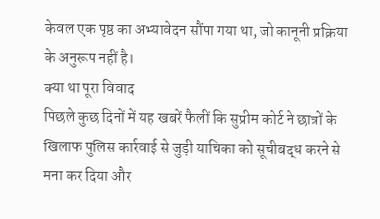केवल एक पृष्ठ का अभ्यावेदन सौंपा गया था, जो कानूनी प्रक्रिया के अनुरूप नहीं है।
क्या था पूरा विवाद
पिछले कुछ दिनों में यह खबरें फैलीं कि सुप्रीम कोर्ट ने छात्रों के खिलाफ पुलिस कार्रवाई से जुड़ी याचिका को सूचीबद्ध करने से मना कर दिया और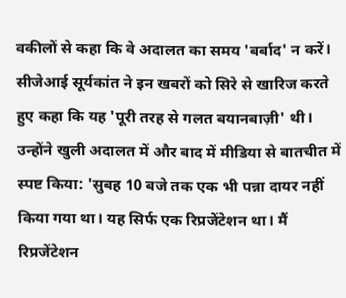वकीलों से कहा कि वे अदालत का समय 'बर्बाद' न करें। सीजेआई सूर्यकांत ने इन खबरों को सिरे से खारिज करते हुए कहा कि यह 'पूरी तरह से गलत बयानबाज़ी' थी।
उन्होंने खुली अदालत में और बाद में मीडिया से बातचीत में स्पष्ट किया: 'सुबह 10 बजे तक एक भी पन्ना दायर नहीं किया गया था। यह सिर्फ एक रिप्रजेंटेशन था। मैं रिप्रजेंटेशन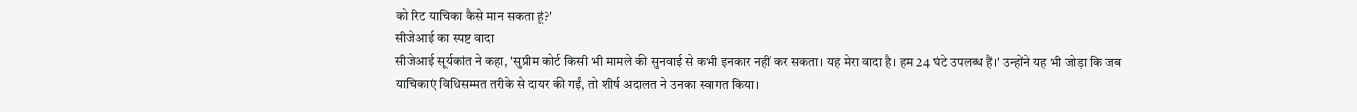को रिट याचिका कैसे मान सकता हूं?'
सीजेआई का स्पष्ट वादा
सीजेआई सूर्यकांत ने कहा, 'सुप्रीम कोर्ट किसी भी मामले की सुनवाई से कभी इनकार नहीं कर सकता। यह मेरा वादा है। हम 24 घंटे उपलब्ध हैं।' उन्होंने यह भी जोड़ा कि जब याचिकाएं विधिसम्मत तरीके से दायर की गईं, तो शीर्ष अदालत ने उनका स्वागत किया।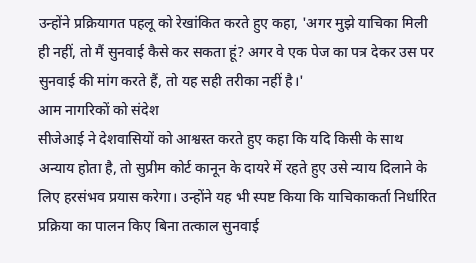उन्होंने प्रक्रियागत पहलू को रेखांकित करते हुए कहा, 'अगर मुझे याचिका मिली ही नहीं, तो मैं सुनवाई कैसे कर सकता हूं? अगर वे एक पेज का पत्र देकर उस पर सुनवाई की मांग करते हैं, तो यह सही तरीका नहीं है।'
आम नागरिकों को संदेश
सीजेआई ने देशवासियों को आश्वस्त करते हुए कहा कि यदि किसी के साथ अन्याय होता है, तो सुप्रीम कोर्ट कानून के दायरे में रहते हुए उसे न्याय दिलाने के लिए हरसंभव प्रयास करेगा। उन्होंने यह भी स्पष्ट किया कि याचिकाकर्ता निर्धारित प्रक्रिया का पालन किए बिना तत्काल सुनवाई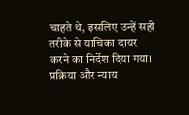चाहते थे, इसलिए उन्हें सही तरीके से याचिका दायर करने का निर्देश दिया गया।
प्रक्रिया और न्याय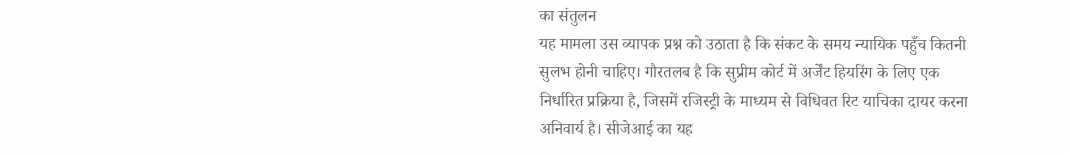का संतुलन
यह मामला उस व्यापक प्रश्न को उठाता है कि संकट के समय न्यायिक पहुँच कितनी सुलभ होनी चाहिए। गौरतलब है कि सुप्रीम कोर्ट में अर्जेंट हियरिंग के लिए एक निर्धारित प्रक्रिया है, जिसमें रजिस्ट्री के माध्यम से विधिवत रिट याचिका दायर करना अनिवार्य है। सीजेआई का यह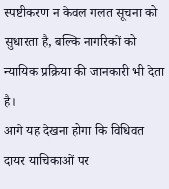स्पष्टीकरण न केवल गलत सूचना को सुधारता है, बल्कि नागरिकों को न्यायिक प्रक्रिया की जानकारी भी देता है।
आगे यह देखना होगा कि विधिवत दायर याचिकाओं पर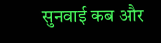सुनवाई कब और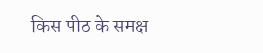किस पीठ के समक्ष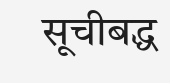सूचीबद्ध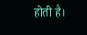होती है।